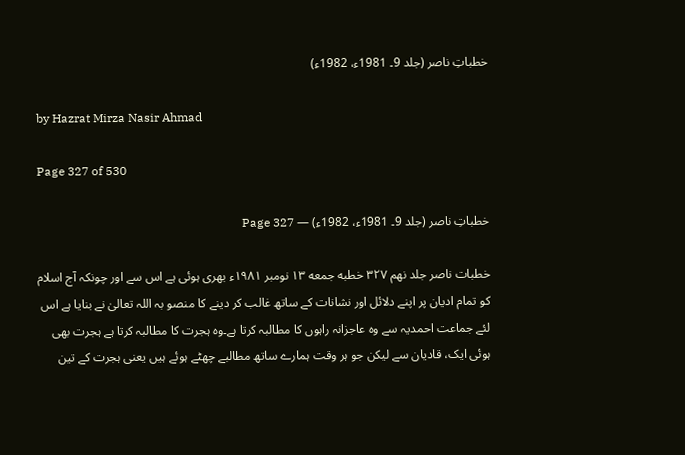خطباتِ ناصر (جلد 9۔ 1981ء، 1982ء)

by Hazrat Mirza Nasir Ahmad

Page 327 of 530

خطباتِ ناصر (جلد 9۔ 1981ء، 1982ء) — Page 327

خطبات ناصر جلد نهم ۳۲۷ خطبه جمعه ۱۳ نومبر ۱۹۸۱ء بھری ہوئی ہے اس سے اور چونکہ آج اسلام کو تمام ادیان پر اپنے دلائل اور نشانات کے ساتھ غالب کر دینے کا منصو بہ اللہ تعالیٰ نے بنایا ہے اس لئے جماعت احمدیہ سے وہ عاجزانہ راہوں کا مطالبہ کرتا ہے۔وہ ہجرت کا مطالبہ کرتا ہے ہجرت بھی ہوئی ایک، قادیان سے لیکن جو ہر وقت ہمارے ساتھ مطالبے چھٹے ہوئے ہیں یعنی ہجرت کے تین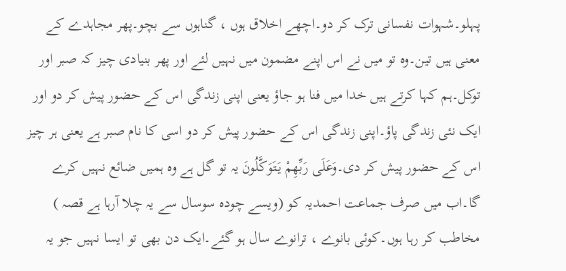پہلو۔شہوات نفسانی ترک کر دو۔اچھے اخلاق ہوں ، گناہوں سے بچو۔پھر مجاہدے کے معنی ہیں تین۔وہ تو میں نے اس اپنے مضمون میں نہیں لئے اور پھر بنیادی چیز کہ صبر اور توکل۔ہم کہا کرتے ہیں خدا میں فنا ہو جاؤ یعنی اپنی زندگی اس کے حضور پیش کر دو اور ایک نئی زندگی پاؤ۔اپنی زندگی اس کے حضور پیش کر دو اسی کا نام صبر ہے یعنی ہر چیز اس کے حضور پیش کر دی۔وَعَلَى رَبِّهِمْ يَتَوَكَّلُونَ یہ تو گل ہے وہ ہمیں ضائع نہیں کرے گا۔اب میں صرف جماعت احمدیہ کو (ویسے چودہ سوسال سے یہ چلا آرہا ہے قصہ ) مخاطب کر رہا ہوں۔کوئی بانوے ، ترانوے سال ہو گئے۔ایک دن بھی تو ایسا نہیں جو یہ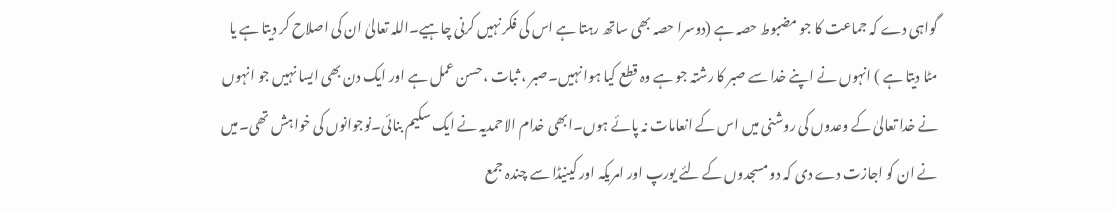گواہی دے کہ جماعت کا جو مضبوط حصہ ہے (دوسرا حصہ بھی ساتھ رہتا ہے اس کی فکر نہیں کرنی چاہیے۔اللہ تعالیٰ ان کی اصلاح کر دیتا ہے یا مٹا دیتا ہے ) انہوں نے اپنے خدا سے صبر کا رشتہ جو ہے وہ قطع کیا ہوا نہیں۔صبر ، ثبات ،حسن عمل ہے اور ایک دن بھی ایسا نہیں جو انہوں نے خدا تعالیٰ کے وعدوں کی روشنی میں اس کے انعامات نہ پائے ہوں۔ابھی خدام الاحمدیہ نے ایک سکیم بنائی۔نوجوانوں کی خواہش تھی۔میں نے ان کو اجازت دے دی کہ دو مسجدوں کے لئے یورپ اور امریکہ اور کینیڈا سے چندہ جمع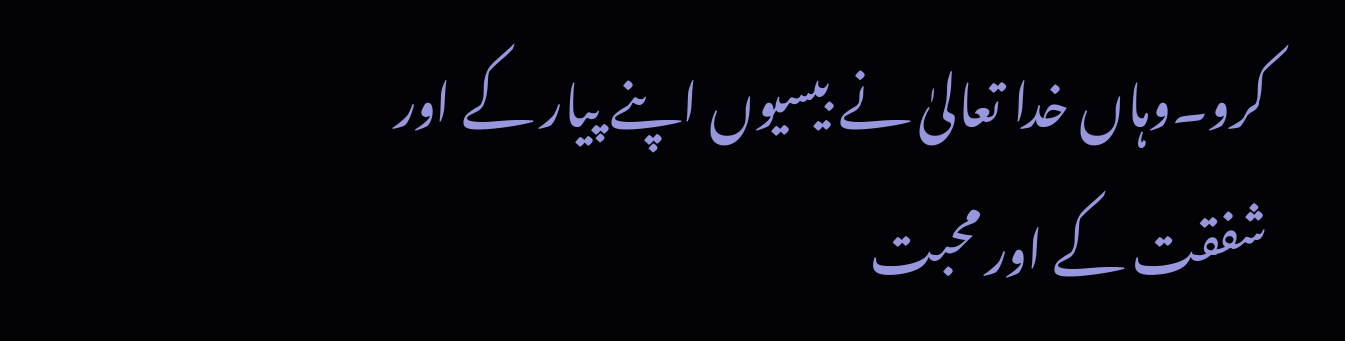کرو۔وہاں خدا تعالیٰ نے بیسیوں اپنے پیار کے اور شفقت کے اور محبت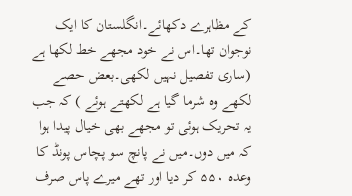کے مظاہرے دکھائے۔انگلستان کا ایک نوجوان تھا۔اس نے خود مجھے خط لکھا ہے (ساری تفصیل نہیں لکھی۔بعض حصے لکھے وہ شرما گیا ہے لکھتے ہوئے ) کہ جب یہ تحریک ہوئی تو مجھے بھی خیال پیدا ہوا کہ میں دوں۔میں نے پانچ سو پچاس پونڈ کا وعدہ ۵۵۰ کر دیا اور تھے میرے پاس صرف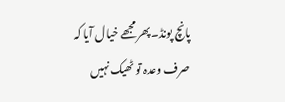پانچ پونڈ۔پھر مجھے خیال آیا کہ صرف وعدہ تو ٹھیک نہیں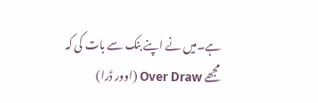ہے۔میں نے اپنے بنک سے بات کی کہ مجھے Over Draw (اوور ڈرا)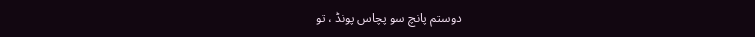دوستم پانچ سو پچاس پونڈ ، تو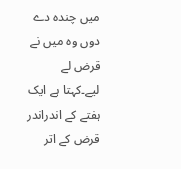میں چندہ دے دوں وہ میں نے قرض لے لیے۔کہتا ہے ایک ہفتے کے اندراندر قرض کے اتر